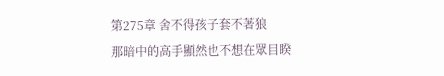第275章 舍不得孩子套不著狼
那暗中的高手顯然也不想在眾目睽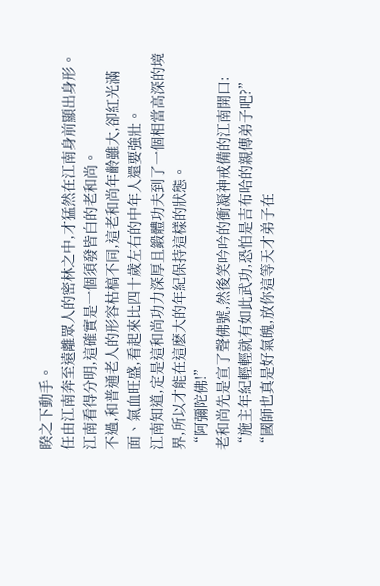睽之下動手。
任由江南奔至遠離眾人的密林之中,才猛然在江南身前顯出身形。
江南看得分明,這確實是一個須發皆白的老和尚。
不過,和普通老人的形容枯槁不同,這老和尚年齡雖大,卻紅光滿面、氣血旺盛,看起來比四十歲左右的中年人還要強壯。
江南知道,定是這和尚功力深厚且鍛體功夫到了一個相當高深的境界,所以才能在這麽大的年紀保持這樣的狀態。
“阿彌陀佛!”
老和尚先是宣了聲佛號,然後笑吟吟的衝凝神戒備的江南開口:
“施主年紀輕輕就有如此武功,恐怕是吉布哈的親傳弟子吧?”
“國師也真是好氣魄,放你這等天才弟子在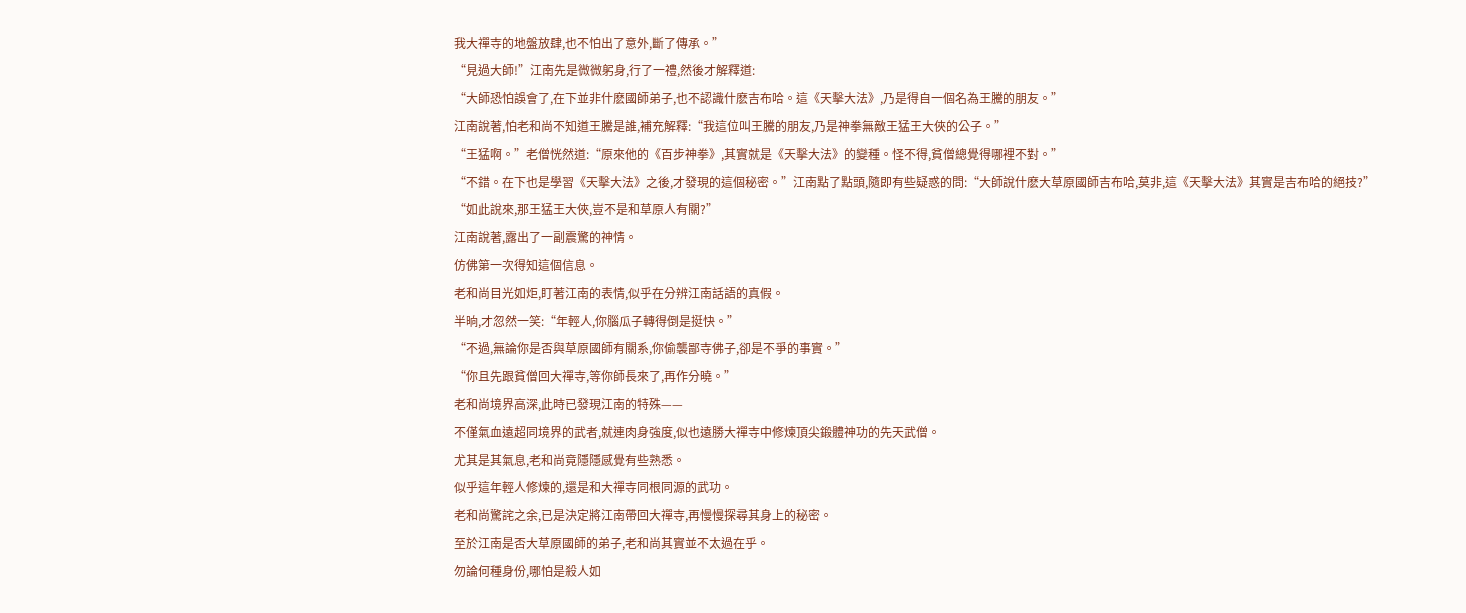我大禪寺的地盤放肆,也不怕出了意外,斷了傳承。”
“見過大師!”江南先是微微躬身,行了一禮,然後才解釋道:
“大師恐怕誤會了,在下並非什麽國師弟子,也不認識什麽吉布哈。這《天擊大法》,乃是得自一個名為王騰的朋友。”
江南說著,怕老和尚不知道王騰是誰,補充解釋:“我這位叫王騰的朋友,乃是神拳無敵王猛王大俠的公子。”
“王猛啊。”老僧恍然道:“原來他的《百步神拳》,其實就是《天擊大法》的變種。怪不得,貧僧總覺得哪裡不對。”
“不錯。在下也是學習《天擊大法》之後,才發現的這個秘密。”江南點了點頭,隨即有些疑惑的問:“大師說什麽大草原國師吉布哈,莫非,這《天擊大法》其實是吉布哈的絕技?”
“如此說來,那王猛王大俠,豈不是和草原人有關?”
江南說著,露出了一副震驚的神情。
仿佛第一次得知這個信息。
老和尚目光如炬,盯著江南的表情,似乎在分辨江南話語的真假。
半晌,才忽然一笑:“年輕人,你腦瓜子轉得倒是挺快。”
“不過,無論你是否與草原國師有關系,你偷襲鄙寺佛子,卻是不爭的事實。”
“你且先跟貧僧回大禪寺,等你師長來了,再作分曉。”
老和尚境界高深,此時已發現江南的特殊——
不僅氣血遠超同境界的武者,就連肉身強度,似也遠勝大禪寺中修煉頂尖鍛體神功的先天武僧。
尤其是其氣息,老和尚竟隱隱感覺有些熟悉。
似乎這年輕人修煉的,還是和大禪寺同根同源的武功。
老和尚驚詫之余,已是決定將江南帶回大禪寺,再慢慢探尋其身上的秘密。
至於江南是否大草原國師的弟子,老和尚其實並不太過在乎。
勿論何種身份,哪怕是殺人如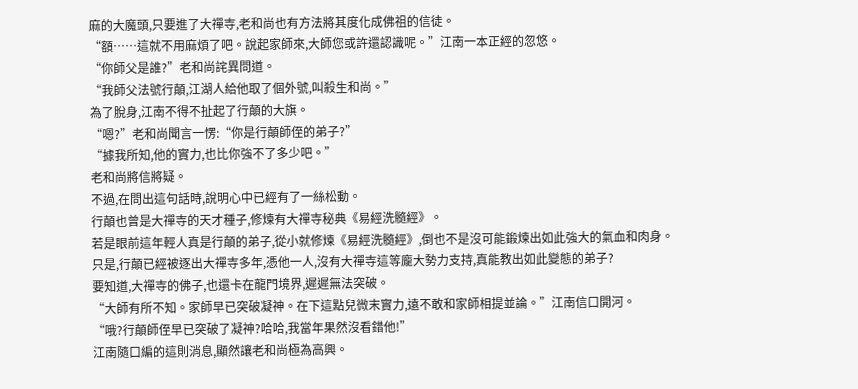麻的大魔頭,只要進了大禪寺,老和尚也有方法將其度化成佛祖的信徒。
“額……這就不用麻煩了吧。說起家師來,大師您或許還認識呢。”江南一本正經的忽悠。
“你師父是誰?”老和尚詫異問道。
“我師父法號行顛,江湖人給他取了個外號,叫殺生和尚。”
為了脫身,江南不得不扯起了行顛的大旗。
“嗯?”老和尚聞言一愣:“你是行顛師侄的弟子?”
“據我所知,他的實力,也比你強不了多少吧。”
老和尚將信將疑。
不過,在問出這句話時,說明心中已經有了一絲松動。
行顛也曾是大禪寺的天才種子,修煉有大禪寺秘典《易經洗髓經》。
若是眼前這年輕人真是行顛的弟子,從小就修煉《易經洗髓經》,倒也不是沒可能鍛煉出如此強大的氣血和肉身。
只是,行顛已經被逐出大禪寺多年,憑他一人,沒有大禪寺這等龐大勢力支持,真能教出如此變態的弟子?
要知道,大禪寺的佛子,也還卡在龍門境界,遲遲無法突破。
“大師有所不知。家師早已突破凝神。在下這點兒微末實力,遠不敢和家師相提並論。”江南信口開河。
“哦?行顛師侄早已突破了凝神?哈哈,我當年果然沒看錯他!”
江南隨口編的這則消息,顯然讓老和尚極為高興。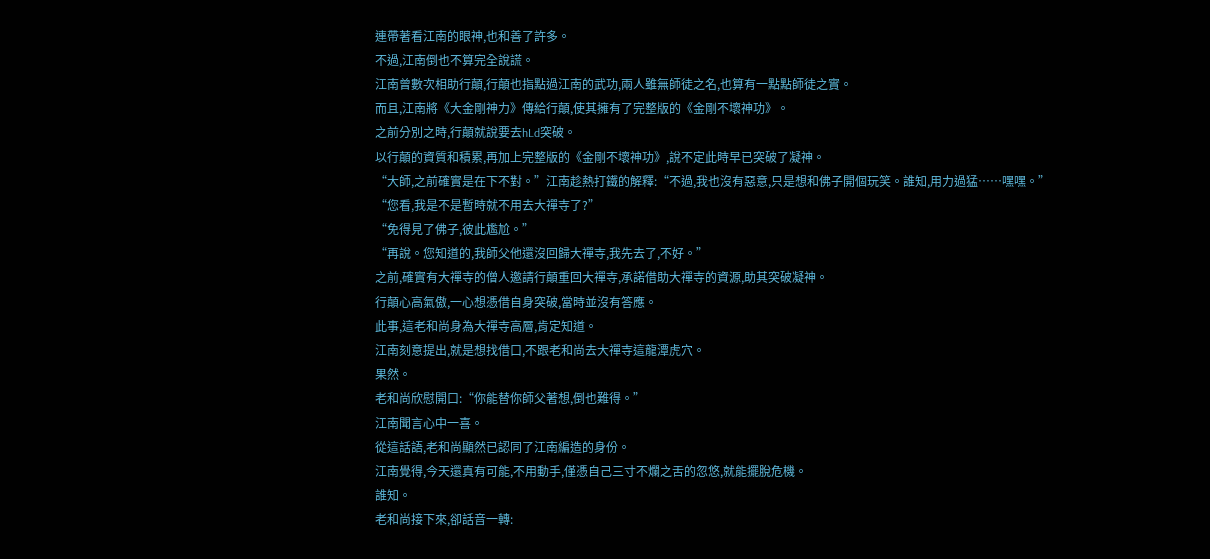連帶著看江南的眼神,也和善了許多。
不過,江南倒也不算完全說謊。
江南曾數次相助行顛,行顛也指點過江南的武功,兩人雖無師徒之名,也算有一點點師徒之實。
而且,江南將《大金剛神力》傳給行顛,使其擁有了完整版的《金剛不壞神功》。
之前分別之時,行顛就說要去hLd突破。
以行顛的資質和積累,再加上完整版的《金剛不壞神功》,說不定此時早已突破了凝神。
“大師,之前確實是在下不對。”江南趁熱打鐵的解釋:“不過,我也沒有惡意,只是想和佛子開個玩笑。誰知,用力過猛……嘿嘿。”
“您看,我是不是暫時就不用去大禪寺了?”
“免得見了佛子,彼此尷尬。”
“再說。您知道的,我師父他還沒回歸大禪寺,我先去了,不好。”
之前,確實有大禪寺的僧人邀請行顛重回大禪寺,承諾借助大禪寺的資源,助其突破凝神。
行顛心高氣傲,一心想憑借自身突破,當時並沒有答應。
此事,這老和尚身為大禪寺高層,肯定知道。
江南刻意提出,就是想找借口,不跟老和尚去大禪寺這龍潭虎穴。
果然。
老和尚欣慰開口:“你能替你師父著想,倒也難得。”
江南聞言心中一喜。
從這話語,老和尚顯然已認同了江南編造的身份。
江南覺得,今天還真有可能,不用動手,僅憑自己三寸不爛之舌的忽悠,就能擺脫危機。
誰知。
老和尚接下來,卻話音一轉: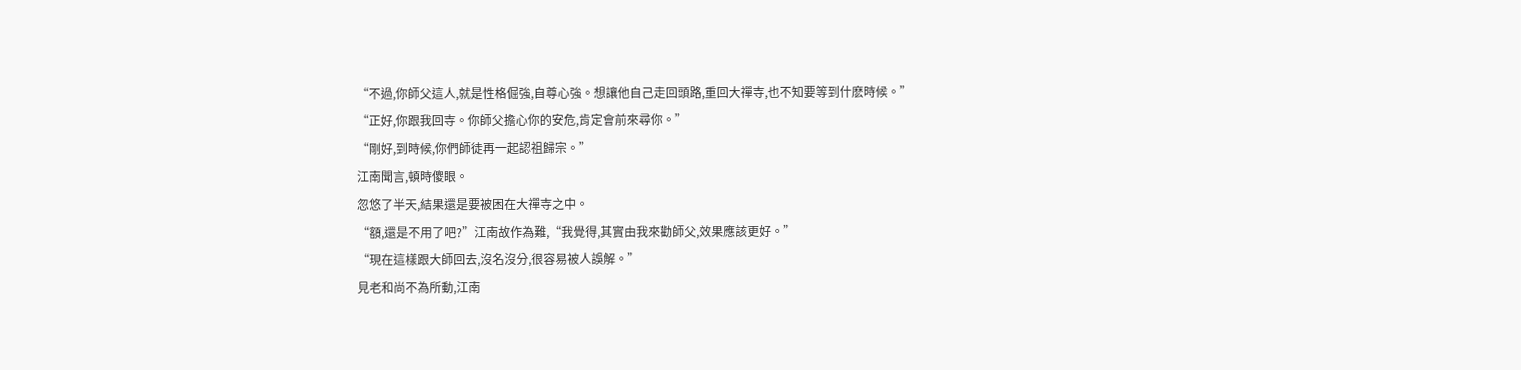“不過,你師父這人,就是性格倔強,自尊心強。想讓他自己走回頭路,重回大禪寺,也不知要等到什麽時候。”
“正好,你跟我回寺。你師父擔心你的安危,肯定會前來尋你。”
“剛好,到時候,你們師徒再一起認祖歸宗。”
江南聞言,頓時傻眼。
忽悠了半天,結果還是要被困在大禪寺之中。
“額,還是不用了吧?”江南故作為難,“我覺得,其實由我來勸師父,效果應該更好。”
“現在這樣跟大師回去,沒名沒分,很容易被人誤解。”
見老和尚不為所動,江南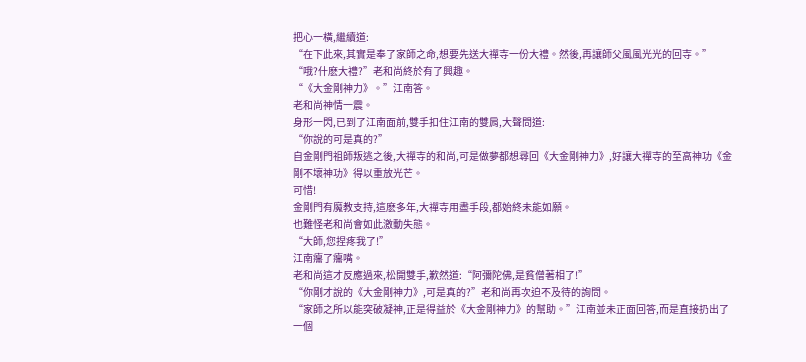把心一橫,繼續道:
“在下此來,其實是奉了家師之命,想要先送大禪寺一份大禮。然後,再讓師父風風光光的回寺。”
“哦?什麽大禮?”老和尚終於有了興趣。
“《大金剛神力》。”江南答。
老和尚神情一震。
身形一閃,已到了江南面前,雙手扣住江南的雙肩,大聲問道:
“你說的可是真的?”
自金剛門祖師叛逃之後,大禪寺的和尚,可是做夢都想尋回《大金剛神力》,好讓大禪寺的至高神功《金剛不壞神功》得以重放光芒。
可惜!
金剛門有魔教支持,這麽多年,大禪寺用盡手段,都始終未能如願。
也難怪老和尚會如此激動失態。
“大師,您捏疼我了!”
江南癟了癟嘴。
老和尚這才反應過來,松開雙手,歉然道:“阿彌陀佛,是貧僧著相了!”
“你剛才說的《大金剛神力》,可是真的?”老和尚再次迫不及待的詢問。
“家師之所以能突破凝神,正是得益於《大金剛神力》的幫助。”江南並未正面回答,而是直接扔出了一個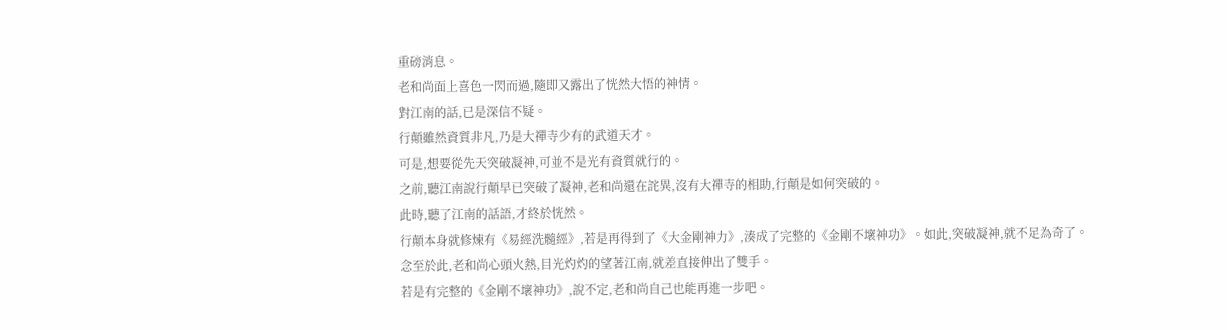重磅消息。
老和尚面上喜色一閃而過,隨即又露出了恍然大悟的神情。
對江南的話,已是深信不疑。
行顛雖然資質非凡,乃是大禪寺少有的武道天才。
可是,想要從先天突破凝神,可並不是光有資質就行的。
之前,聽江南說行顛早已突破了凝神,老和尚還在詫異,沒有大禪寺的相助,行顛是如何突破的。
此時,聽了江南的話語,才終於恍然。
行顛本身就修煉有《易經洗髓經》,若是再得到了《大金剛神力》,湊成了完整的《金剛不壞神功》。如此,突破凝神,就不足為奇了。
念至於此,老和尚心頭火熱,目光灼灼的望著江南,就差直接伸出了雙手。
若是有完整的《金剛不壞神功》,說不定,老和尚自己也能再進一步吧。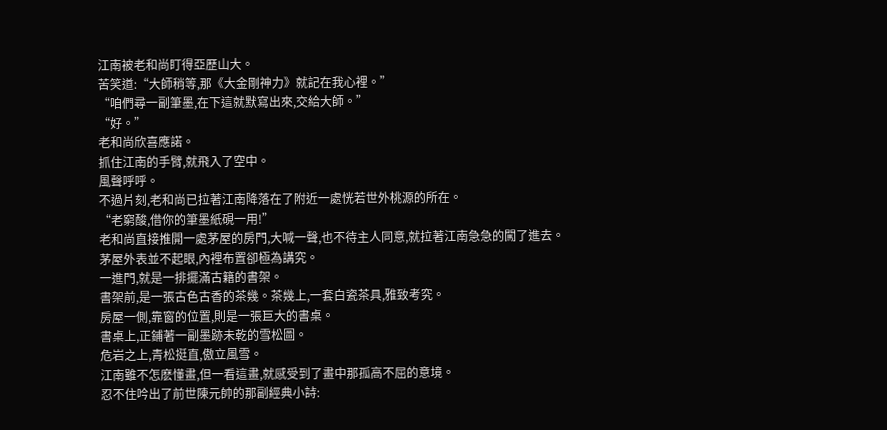江南被老和尚盯得亞歷山大。
苦笑道:“大師稍等,那《大金剛神力》就記在我心裡。”
“咱們尋一副筆墨,在下這就默寫出來,交給大師。”
“好。”
老和尚欣喜應諾。
抓住江南的手臂,就飛入了空中。
風聲呼呼。
不過片刻,老和尚已拉著江南降落在了附近一處恍若世外桃源的所在。
“老窮酸,借你的筆墨紙硯一用!”
老和尚直接推開一處茅屋的房門,大喊一聲,也不待主人同意,就拉著江南急急的闖了進去。
茅屋外表並不起眼,內裡布置卻極為講究。
一進門,就是一排擺滿古籍的書架。
書架前,是一張古色古香的茶幾。茶幾上,一套白瓷茶具,雅致考究。
房屋一側,靠窗的位置,則是一張巨大的書桌。
書桌上,正鋪著一副墨跡未乾的雪松圖。
危岩之上,青松挺直,傲立風雪。
江南雖不怎麽懂畫,但一看這畫,就感受到了畫中那孤高不屈的意境。
忍不住吟出了前世陳元帥的那副經典小詩: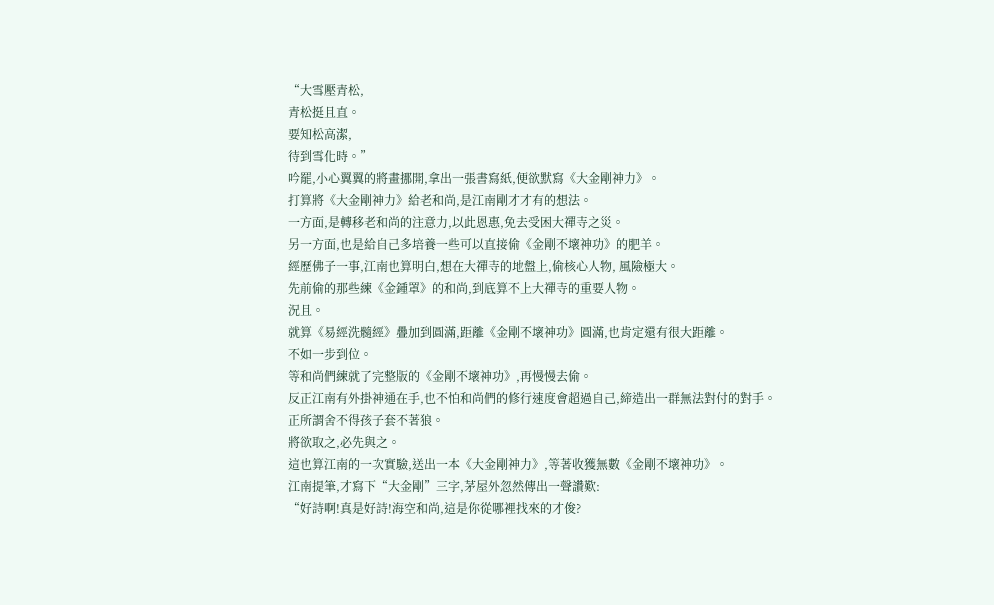“大雪壓青松,
青松挺且直。
要知松高潔,
待到雪化時。”
吟罷,小心翼翼的將畫挪開,拿出一張書寫紙,便欲默寫《大金剛神力》。
打算將《大金剛神力》給老和尚,是江南剛才才有的想法。
一方面,是轉移老和尚的注意力,以此恩惠,免去受困大禪寺之災。
另一方面,也是給自己多培養一些可以直接偷《金剛不壞神功》的肥羊。
經歷佛子一事,江南也算明白,想在大禪寺的地盤上,偷核心人物, 風險極大。
先前偷的那些練《金鍾罩》的和尚,到底算不上大禪寺的重要人物。
況且。
就算《易經洗髓經》疊加到圓滿,距離《金剛不壞神功》圓滿,也肯定還有很大距離。
不如一步到位。
等和尚們練就了完整版的《金剛不壞神功》,再慢慢去偷。
反正江南有外掛神通在手,也不怕和尚們的修行速度會超過自己,締造出一群無法對付的對手。
正所謂舍不得孩子套不著狼。
將欲取之,必先與之。
這也算江南的一次實驗,送出一本《大金剛神力》,等著收獲無數《金剛不壞神功》。
江南提筆,才寫下“大金剛”三字,茅屋外忽然傳出一聲讚歎:
“好詩啊!真是好詩!海空和尚,這是你從哪裡找來的才俊?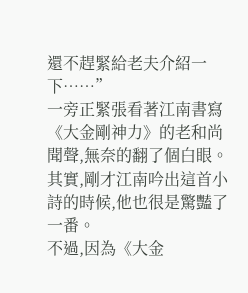還不趕緊給老夫介紹一下……”
一旁正緊張看著江南書寫《大金剛神力》的老和尚聞聲,無奈的翻了個白眼。
其實,剛才江南吟出這首小詩的時候,他也很是驚豔了一番。
不過,因為《大金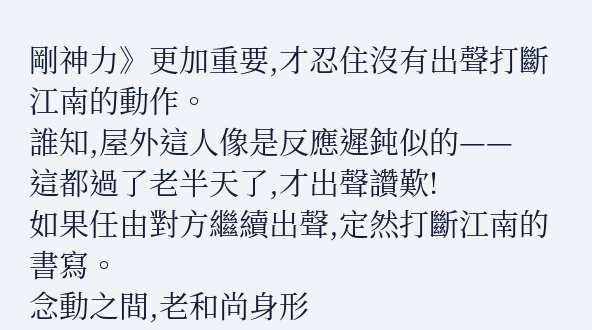剛神力》更加重要,才忍住沒有出聲打斷江南的動作。
誰知,屋外這人像是反應遲鈍似的——
這都過了老半天了,才出聲讚歎!
如果任由對方繼續出聲,定然打斷江南的書寫。
念動之間,老和尚身形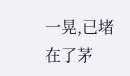一晃,已堵在了茅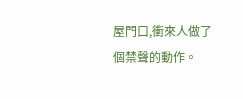屋門口,衝來人做了個禁聲的動作。